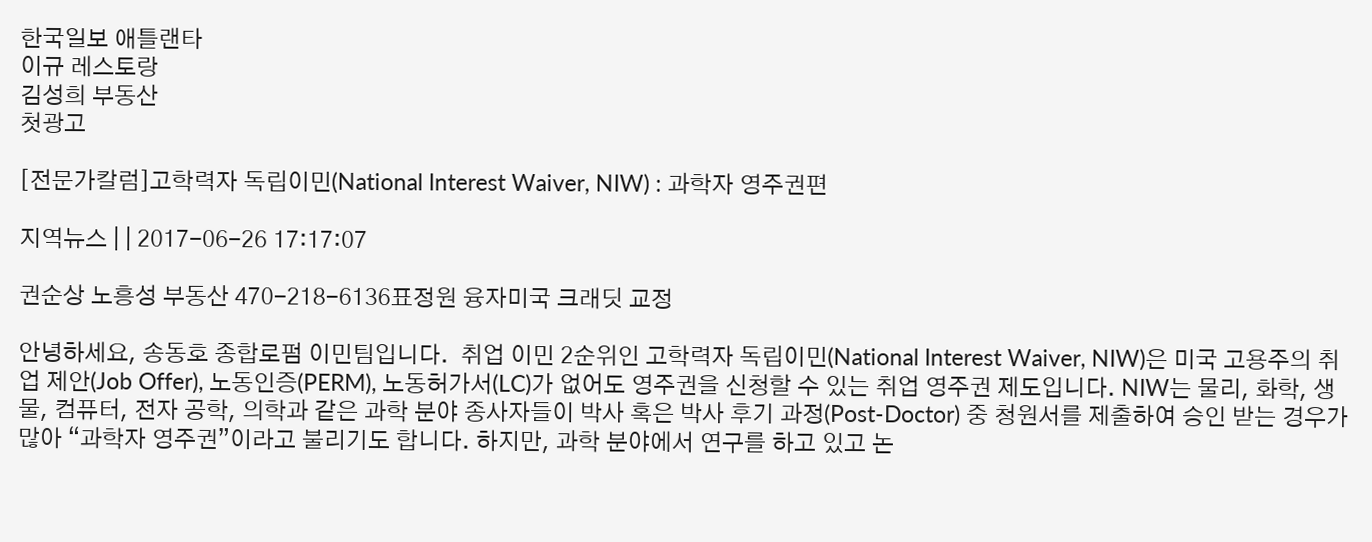한국일보 애틀랜타
이규 레스토랑
김성희 부동산
첫광고

[전문가칼럼]고학력자 독립이민(National Interest Waiver, NIW) : 과학자 영주권편

지역뉴스 | | 2017-06-26 17:17:07

권순상 노흥성 부동산 470-218-6136표정원 융자미국 크래딧 교정

안녕하세요, 송동호 종합로펌 이민팀입니다.  취업 이민 2순위인 고학력자 독립이민(National Interest Waiver, NIW)은 미국 고용주의 취업 제안(Job Offer), 노동인증(PERM), 노동허가서(LC)가 없어도 영주권을 신청할 수 있는 취업 영주권 제도입니다. NIW는 물리, 화학, 생물, 컴퓨터, 전자 공학, 의학과 같은 과학 분야 종사자들이 박사 혹은 박사 후기 과정(Post-Doctor) 중 청원서를 제출하여 승인 받는 경우가 많아 “과학자 영주권”이라고 불리기도 합니다. 하지만, 과학 분야에서 연구를 하고 있고 논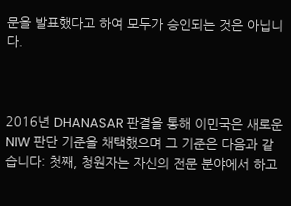문을 발표했다고 하여 모두가 승인되는 것은 아닙니다.



2016년 DHANASAR 판결을 통해 이민국은 새로운 NIW 판단 기준을 채택했으며 그 기준은 다음과 같습니다: 첫째, 청원자는 자신의 전문 분야에서 하고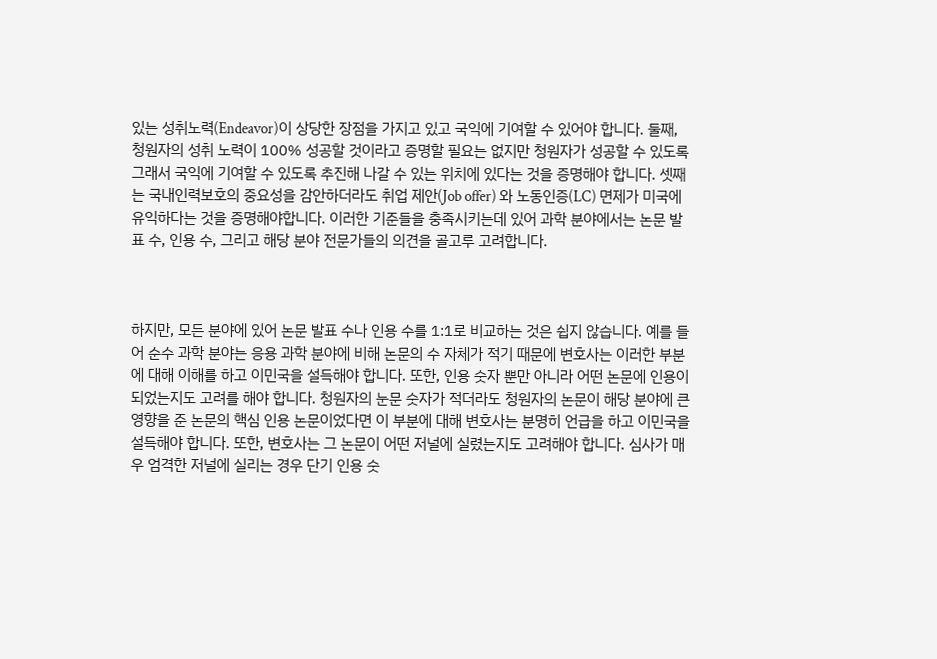있는 성취노력(Endeavor)이 상당한 장점을 가지고 있고 국익에 기여할 수 있어야 합니다. 둘째, 청원자의 성취 노력이 100% 성공할 것이라고 증명할 필요는 없지만 청원자가 성공할 수 있도록 그래서 국익에 기여할 수 있도록 추진해 나갈 수 있는 위치에 있다는 것을 증명해야 합니다. 셋째는 국내인력보호의 중요성을 감안하더라도 취업 제안(Job offer) 와 노동인증(LC) 면제가 미국에 유익하다는 것을 증명해야합니다. 이러한 기준들을 충족시키는데 있어 과학 분야에서는 논문 발표 수, 인용 수, 그리고 해당 분야 전문가들의 의견을 골고루 고려합니다.



하지만, 모든 분야에 있어 논문 발표 수나 인용 수를 1:1로 비교하는 것은 쉽지 않습니다. 예를 들어 순수 과학 분야는 응용 과학 분야에 비해 논문의 수 자체가 적기 때문에 변호사는 이러한 부분에 대해 이해를 하고 이민국을 설득해야 합니다. 또한, 인용 숫자 뿐만 아니라 어떤 논문에 인용이 되었는지도 고려를 해야 합니다. 청원자의 눈문 숫자가 적더라도 청원자의 논문이 해당 분야에 큰 영향을 준 논문의 핵심 인용 논문이었다면 이 부분에 대해 변호사는 분명히 언급을 하고 이민국을 설득해야 합니다. 또한, 변호사는 그 논문이 어떤 저널에 실렸는지도 고려해야 합니다. 심사가 매우 엄격한 저널에 실리는 경우 단기 인용 숫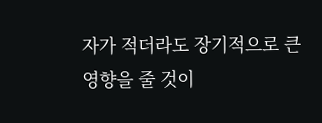자가 적더라도 장기적으로 큰 영향을 줄 것이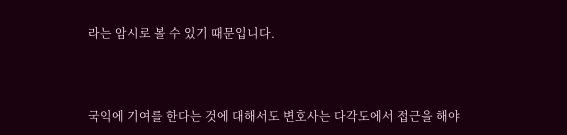라는 암시로 볼 수 있기 때문입니다.



국익에 기여를 한다는 것에 대해서도 변호사는 다각도에서 접근을 해야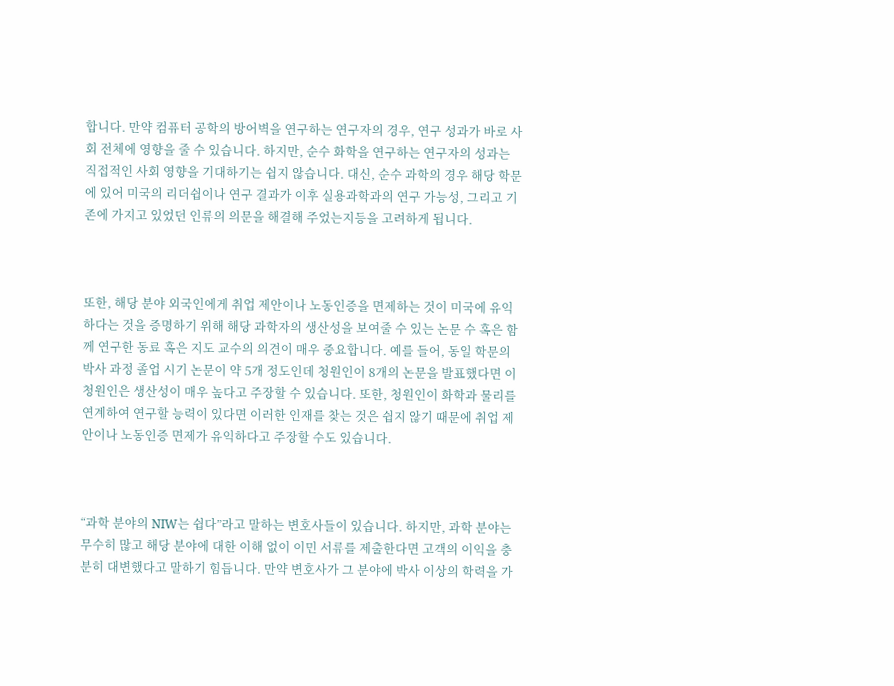합니다. 만약 컴퓨터 공학의 방어벽을 연구하는 연구자의 경우, 연구 성과가 바로 사회 전체에 영향을 줄 수 있습니다. 하지만, 순수 화학을 연구하는 연구자의 성과는 직접적인 사회 영향을 기대하기는 쉽지 않습니다. 대신, 순수 과학의 경우 해당 학문에 있어 미국의 리더쉽이나 연구 결과가 이후 실용과학과의 연구 가능성, 그리고 기존에 가지고 있었던 인류의 의문을 해결해 주었는지등을 고려하게 됩니다.



또한, 해당 분야 외국인에게 취업 제안이나 노동인증을 면제하는 것이 미국에 유익하다는 것을 증명하기 위해 해당 과학자의 생산성을 보여줄 수 있는 논문 수 혹은 함께 연구한 동료 혹은 지도 교수의 의견이 매우 중요합니다. 예를 들어, 동일 학문의 박사 과정 졸업 시기 논문이 약 5개 정도인데 청원인이 8개의 논문을 발표했다면 이 청원인은 생산성이 매우 높다고 주장할 수 있습니다. 또한, 청원인이 화학과 물리를 연계하여 연구할 능력이 있다면 이러한 인재를 찾는 것은 쉽지 않기 때문에 취업 제안이나 노동인증 면제가 유익하다고 주장할 수도 있습니다.



“과학 분야의 NIW는 쉽다”라고 말하는 변호사들이 있습니다. 하지만, 과학 분야는 무수히 많고 해당 분야에 대한 이해 없이 이민 서류를 제출한다면 고객의 이익을 충분히 대변했다고 말하기 힘듭니다. 만약 변호사가 그 분야에 박사 이상의 학력을 가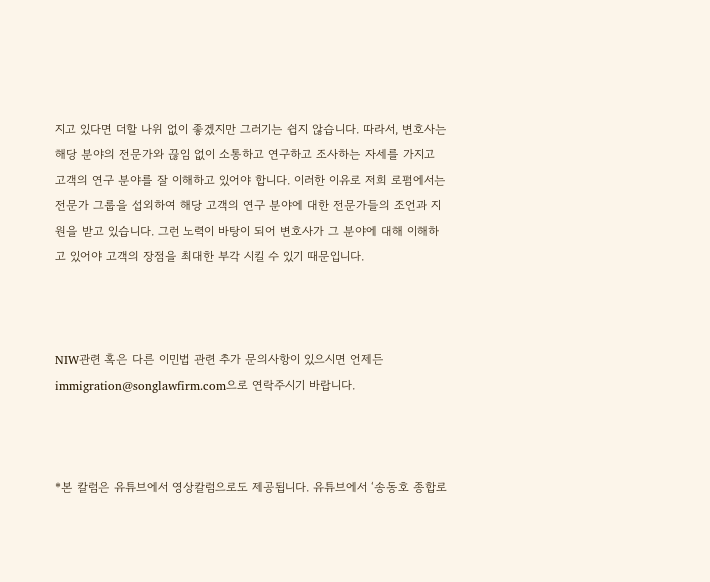지고 있다면 더할 나위 없이 좋겠지만 그러기는 쉽지 않습니다. 따라서, 변호사는 해당 분야의 전문가와 끊임 없이 소통하고 연구하고 조사하는 자세를 가지고 고객의 연구 분야를 잘 이해하고 있어야 합니다. 이러한 이유로 저희 로펌에서는 전문가 그룹을 섭외하여 해당 고객의 연구 분야에 대한 전문가들의 조언과 지원을 받고 있습니다. 그런 노력이 바탕이 되어 변호사가 그 분야에 대해 이해하고 있어야 고객의 장점을 최대한 부각 시킬 수 있기 때문입니다.



NIW관련 혹은 다른 이민법 관련 추가 문의사항이 있으시면 언제든 immigration@songlawfirm.com으로 연락주시기 바랍니다.



*본 칼럼은 유튜브에서 영상칼럼으로도 제공됩니다. 유튜브에서 ‘송동호 종합로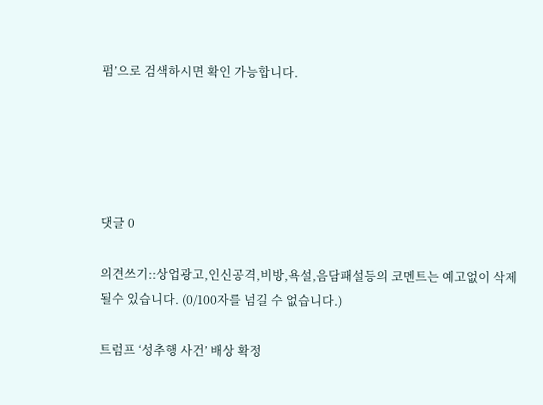펌’으로 검색하시면 확인 가능합니다.





댓글 0

의견쓰기::상업광고,인신공격,비방,욕설,음담패설등의 코멘트는 예고없이 삭제될수 있습니다. (0/100자를 넘길 수 없습니다.)

트럼프 ‘성추행 사건’ 배상 확정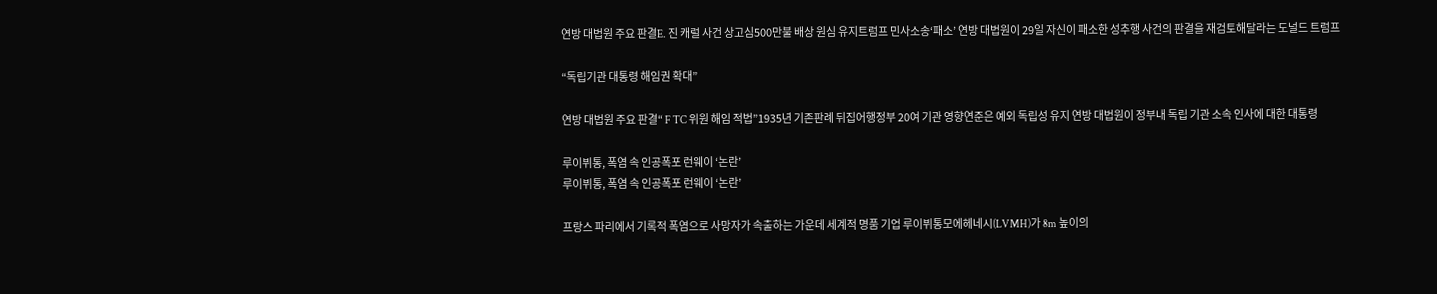연방 대법원 주요 판결E. 진 캐럴 사건 상고심500만불 배상 원심 유지트럼프 민사소송‘패소’ 연방 대법원이 29일 자신이 패소한 성추행 사건의 판결을 재검토해달라는 도널드 트럼프

“독립기관 대통령 해임권 확대”

연방 대법원 주요 판결“ F TC 위원 해임 적법”1935년 기존판례 뒤집어행정부 20여 기관 영향연준은 예외 독립성 유지 연방 대법원이 정부내 독립 기관 소속 인사에 대한 대통령

루이뷔통, 폭염 속 인공폭포 런웨이 ‘논란’
루이뷔통, 폭염 속 인공폭포 런웨이 ‘논란’

프랑스 파리에서 기록적 폭염으로 사망자가 속출하는 가운데 세계적 명품 기업 루이뷔통모에헤네시(LVMH)가 8m 높이의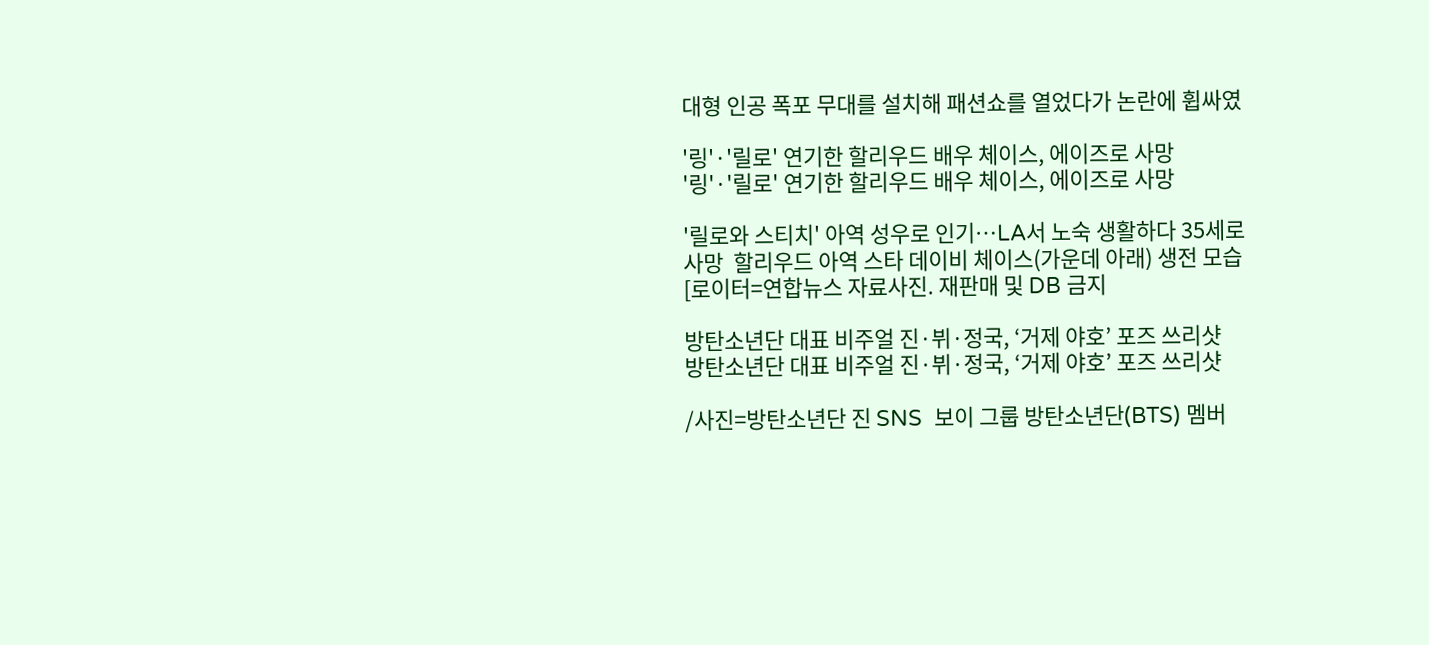대형 인공 폭포 무대를 설치해 패션쇼를 열었다가 논란에 휩싸였

'링'·'릴로' 연기한 할리우드 배우 체이스, 에이즈로 사망
'링'·'릴로' 연기한 할리우드 배우 체이스, 에이즈로 사망

'릴로와 스티치' 아역 성우로 인기…LA서 노숙 생활하다 35세로 사망  할리우드 아역 스타 데이비 체이스(가운데 아래) 생전 모습[로이터=연합뉴스 자료사진. 재판매 및 DB 금지

방탄소년단 대표 비주얼 진·뷔·정국, ‘거제 야호’ 포즈 쓰리샷
방탄소년단 대표 비주얼 진·뷔·정국, ‘거제 야호’ 포즈 쓰리샷

/사진=방탄소년단 진 SNS  보이 그룹 방탄소년단(BTS) 멤버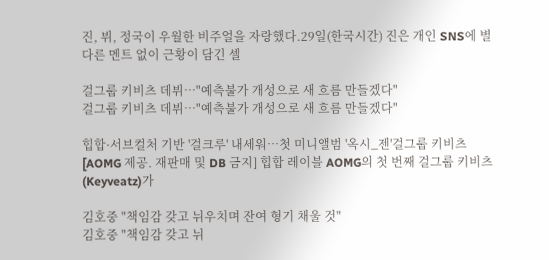진, 뷔, 정국이 우월한 비주얼을 자랑했다.29일(한국시간) 진은 개인 SNS에 별다른 멘트 없이 근황이 담긴 셀

걸그룹 키비츠 데뷔…"예측불가 개성으로 새 흐름 만들겠다"
걸그룹 키비츠 데뷔…"예측불가 개성으로 새 흐름 만들겠다"

힙합·서브컬처 기반 '걸크루' 내세워…첫 미니앨범 '옥시_젠'걸그룹 키비츠[AOMG 제공. 재판매 및 DB 금지] 힙합 레이블 AOMG의 첫 번째 걸그룹 키비츠(Keyveatz)가

김호중 "책임감 갖고 뉘우치며 잔여 형기 채울 것"
김호중 "책임감 갖고 뉘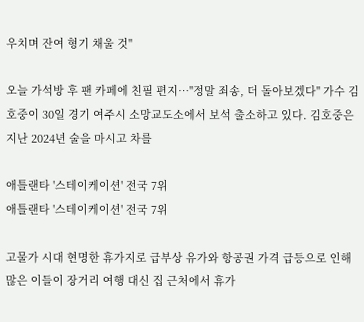우치며 잔여 형기 채울 것"

오늘 가석방 후 팬 카페에 친필 편지…"정말 죄송, 더 돌아보겠다" 가수 김호중이 30일 경기 여주시 소망교도소에서 보석 출소하고 있다. 김호중은 지난 2024년 술을 마시고 차를

애틀랜타 '스테이케이션' 전국 7위
애틀랜타 '스테이케이션' 전국 7위

고물가 시대 현명한 휴가지로 급부상 유가와 항공권 가격 급등으로 인해 많은 이들이 장거리 여행 대신 집 근처에서 휴가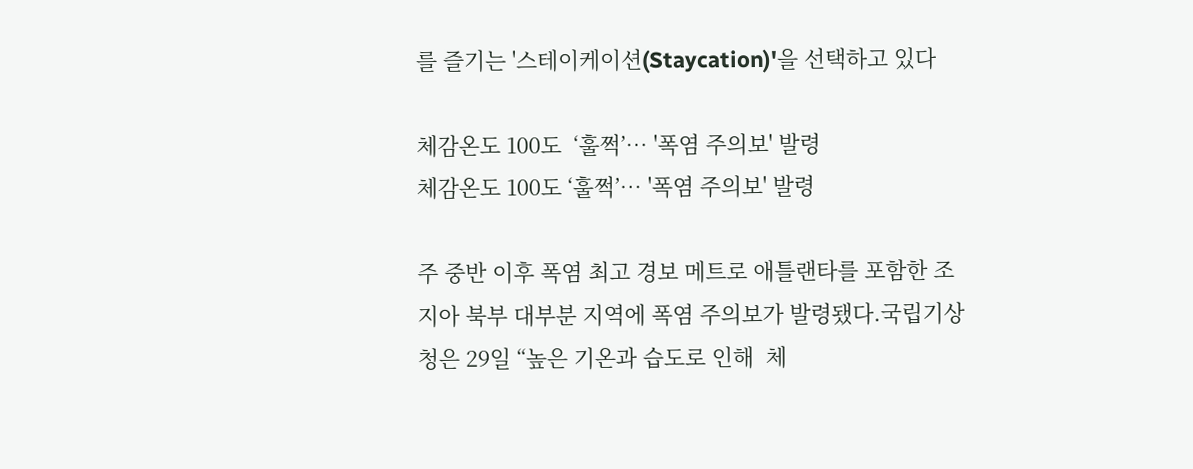를 즐기는 '스테이케이션(Staycation)'을 선택하고 있다

체감온도 100도  ‘훌쩍’… '폭염 주의보' 발령
체감온도 100도 ‘훌쩍’… '폭염 주의보' 발령

주 중반 이후 폭염 최고 경보 메트로 애틀랜타를 포함한 조지아 북부 대부분 지역에 폭염 주의보가 발령됐다.국립기상청은 29일 “높은 기온과 습도로 인해  체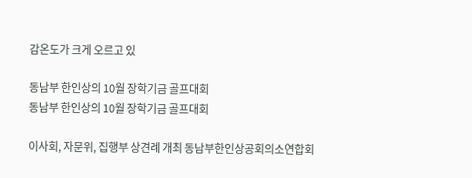감온도가 크게 오르고 있

동남부 한인상의 10월 장학기금 골프대회
동남부 한인상의 10월 장학기금 골프대회

이사회, 자문위, 집행부 상견례 개최 동남부한인상공회의소연합회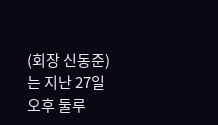(회장 신동준)는 지난 27일 오후 둘루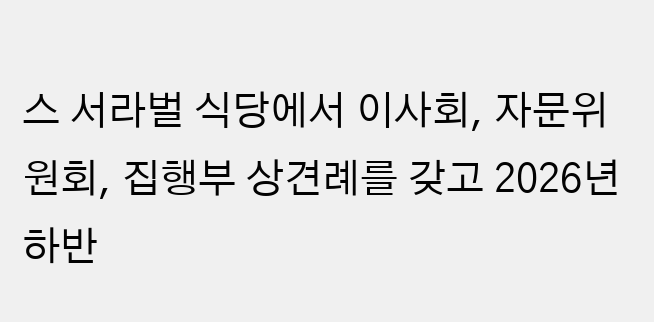스 서라벌 식당에서 이사회, 자문위원회, 집행부 상견례를 갖고 2026년 하반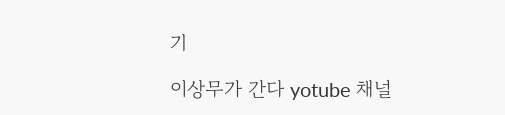기

이상무가 간다 yotube 채널